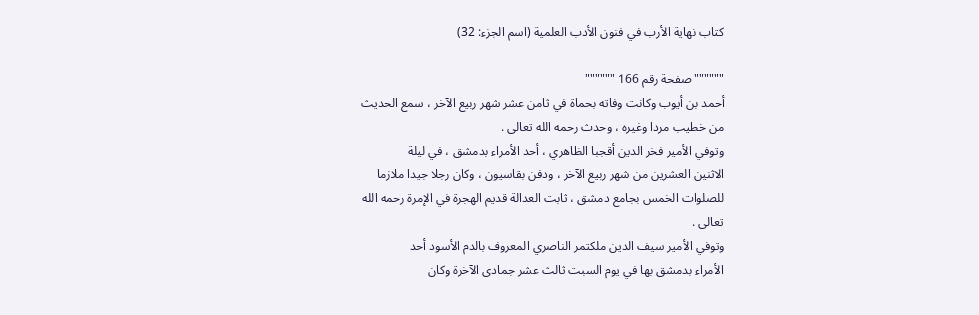كتاب نهاية الأرب في فنون الأدب العلمية (اسم الجزء: 32)

"""""" صفحة رقم 166 """"""
أحمد بن أيوب وكانت وفاته بحماة في ثامن عشر شهر ربيع الآخر ، سمع الحديث
من خطيب مردا وغيره ، وحدث رحمه الله تعالى .
وتوفي الأمير فخر الدين أقجبا الظاهري ، أحد الأمراء بدمشق ، في ليلة
الاثنين العشرين من شهر ربيع الآخر ، ودفن بقاسيون ، وكان رجلا جيدا ملازما
للصلوات الخمس بجامع دمشق ، ثابت العدالة قديم الهجرة في الإمرة رحمه الله
تعالى .
وتوفي الأمير سيف الدين ملكتمر الناصري المعروف بالدم الأسود أحد
الأمراء بدمشق بها في يوم السبت ثالث عشر جمادى الآخرة وكان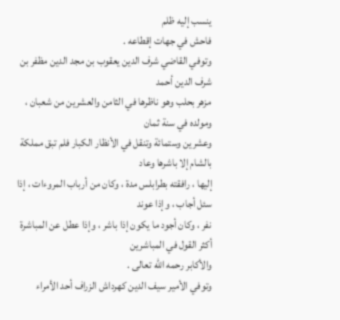ينسب إليه ظلم
فاحش في جهات إقطاعه .
وتوفي القاضي شرف الدين يعقوب بن مجد الدين مظفر بن شرف الدين أحمد
مزهر بحلب وهو ناظرها في الثامن والعشرين من شعبان ، ومولده في سنة ثمان
وعشرين وستمائة وتنقل في الأنظار الكبار فلم تبق مملكة بالشام إلا باشرها وعاد
إليها ، رافقته بطرابلس مدة ، وكان من أرباب المروءات ، إذا سئل أجاب ، وإذا عوند
نفر ، وكان أجود ما يكون إذا باشر ، وإذا عطل عن المباشرة أكثر القول في المباشرين
والأكابر رحمه الله تعالى .
وتوفي الأمير سيف الدين كهرداش الزراف أحد الأمراء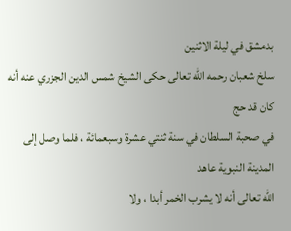بدمشق في ليلة الاثنين
سلخ شعبان رحمه الله تعالى حكى الشيخ شمس الدين الجزري عنه أنه كان قد حج
في صحبة السلطان في سنة ثنتي عشرة وسبعمائة ، فلما وصل إلى المدينة النبوية عاهد
الله تعالى أنه لا يشرب الخمر أبدا ، ولا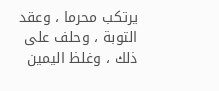يرتكب محرما ، وعقد التوبة ، وحلف على
ذلك ، وغلظ اليمين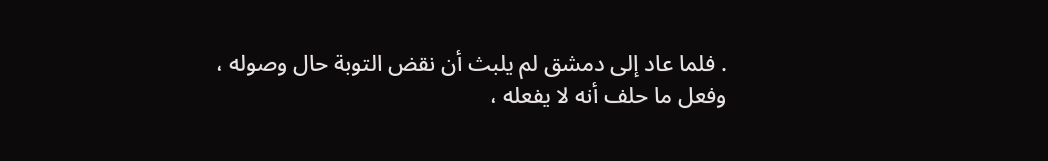. فلما عاد إلى دمشق لم يلبث أن نقض التوبة حال وصوله ،
وفعل ما حلف أنه لا يفعله ،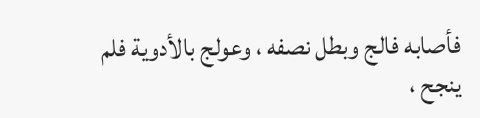فأصابه فالج وبطل نصفه ، وعولج بالأدوية فلم ينجح ،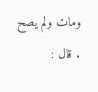ومات ولم يصح . قال :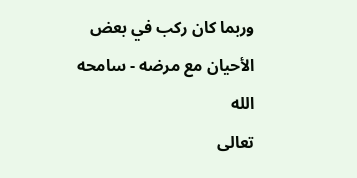وربما كان ركب في بعض الأحيان مع مرضه - سامحه الله
تعالى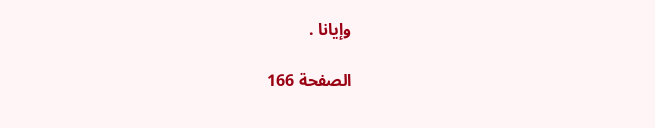وإيانا .

الصفحة 166